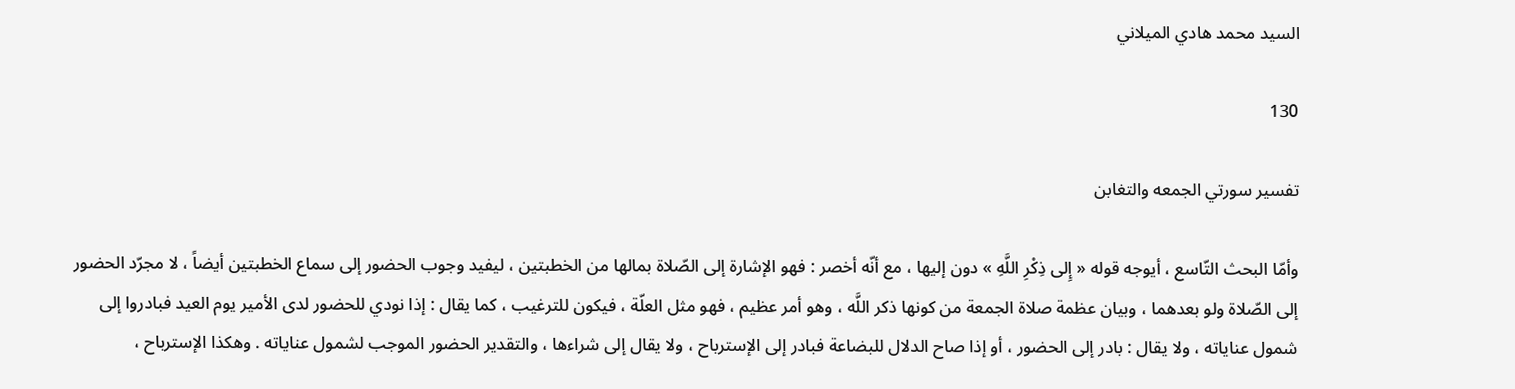السيد محمد هادي الميلاني

130

تفسير سورتي الجمعه والتغابن

وأمّا البحث التّاسع ، أيوجه قوله « إِلى ذِكْرِ اللَّهِ » دون إليها ، مع أنّه أخصر : فهو الإشارة إلى الصّلاة بمالها من الخطبتين ، ليفيد وجوب الحضور إلى سماع الخطبتين أيضاً ، لا مجرّد الحضور إلى الصّلاة ولو بعدهما ، وبيان عظمة صلاة الجمعة من كونها ذكر اللَّه ، وهو أمر عظيم ، فهو مثل العلّة ، فيكون للترغيب ، كما يقال : إذا نودي للحضور لدى الأمير يوم العيد فبادروا إلى شمول عناياته ، ولا يقال : بادر إلى الحضور ، أو إذا صاح الدلال للبضاعة فبادر إلى الإسترباح ، ولا يقال إلى شراءها ، والتقدير الحضور الموجب لشمول عناياته . وهكذا الإسترباح ،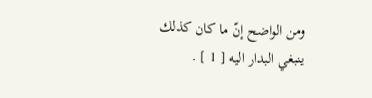ومن الواضح إنّ ما كان كذلك ينبغي البدار اليه [ 1 ] .